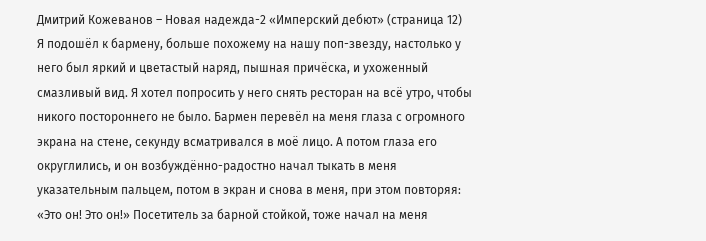Дмитрий Кожеванов – Новая надежда-2 «Имперский дебют» (страница 12)
Я подошёл к бармену, больше похожему на нашу поп-звезду, настолько у него был яркий и цветастый наряд, пышная причёска, и ухоженный смазливый вид. Я хотел попросить у него снять ресторан на всё утро, чтобы никого постороннего не было. Бармен перевёл на меня глаза с огромного экрана на стене, секунду всматривался в моё лицо. А потом глаза его округлились, и он возбуждённо-радостно начал тыкать в меня указательным пальцем, потом в экран и снова в меня, при этом повторяя: «Это он! Это он!» Посетитель за барной стойкой, тоже начал на меня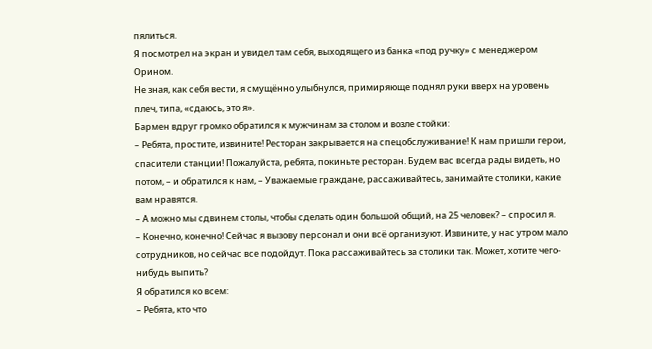пялиться.
Я посмотрел на экран и увидел там себя, выходящего из банка «под ручку» с менеджером Орином.
Не зная, как себя вести, я смущённо улыбнулся, примиряюще поднял руки вверх на уровень плеч, типа, «сдаюсь, это я».
Бармен вдруг громко обратился к мужчинам за столом и возле стойки:
– Ребята, простите, извините! Ресторан закрывается на спецобслуживание! К нам пришли герои, спасители станции! Пожалуйста, ребята, покиньте ресторан. Будем вас всегда рады видеть, но потом, – и обратился к нам, – Уважаемые граждане, рассаживайтесь, занимайте столики, какие вам нравятся.
– А можно мы сдвинем столы, чтобы сделать один большой общий, на 25 человек? – спросил я.
– Конечно, конечно! Сейчас я вызову персонал и они всё организуют. Извините, у нас утром мало сотрудников, но сейчас все подойдут. Пока рассаживайтесь за столики так. Может, хотите чего-нибудь выпить?
Я обратился ко всем:
– Ребята, кто что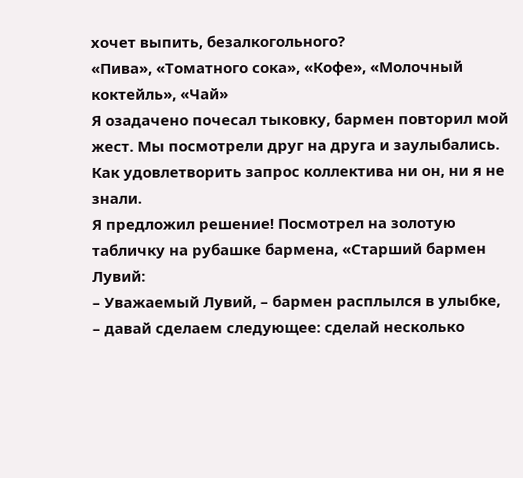хочет выпить, безалкогольного?
«Пива», «Томатного сока», «Кофе», «Молочный коктейль», «Чай»
Я озадачено почесал тыковку, бармен повторил мой жест. Мы посмотрели друг на друга и заулыбались. Как удовлетворить запрос коллектива ни он, ни я не знали.
Я предложил решение! Посмотрел на золотую табличку на рубашке бармена, «Старший бармен Лувий:
– Уважаемый Лувий, – бармен расплылся в улыбке, – давай сделаем следующее: сделай несколько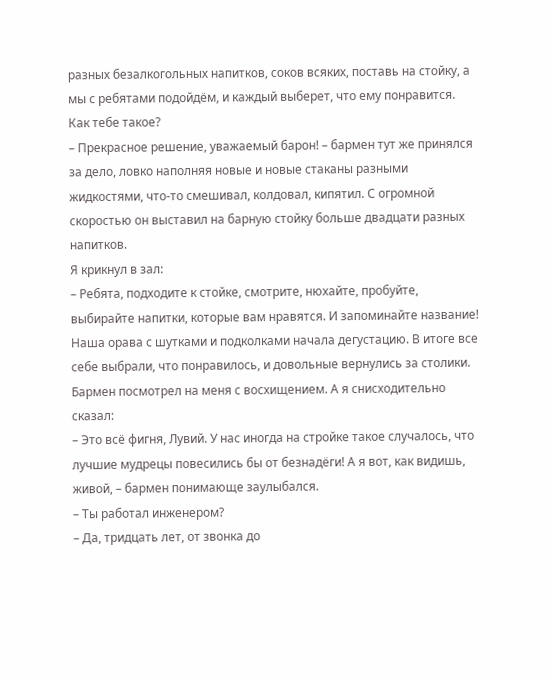разных безалкогольных напитков, соков всяких, поставь на стойку, а мы с ребятами подойдём, и каждый выберет, что ему понравится. Как тебе такое?
– Прекрасное решение, уважаемый барон! – бармен тут же принялся за дело, ловко наполняя новые и новые стаканы разными жидкостями, что-то смешивал, колдовал, кипятил. С огромной скоростью он выставил на барную стойку больше двадцати разных напитков.
Я крикнул в зал:
– Ребята, подходите к стойке, смотрите, нюхайте, пробуйте, выбирайте напитки, которые вам нравятся. И запоминайте название!
Наша орава с шутками и подколками начала дегустацию. В итоге все себе выбрали, что понравилось, и довольные вернулись за столики.
Бармен посмотрел на меня с восхищением. А я снисходительно сказал:
– Это всё фигня, Лувий. У нас иногда на стройке такое случалось, что лучшие мудрецы повесились бы от безнадёги! А я вот, как видишь, живой, – бармен понимающе заулыбался.
– Ты работал инженером?
– Да, тридцать лет, от звонка до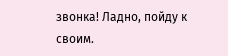звонка! Ладно, пойду к своим.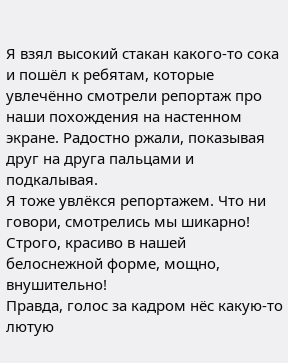Я взял высокий стакан какого-то сока и пошёл к ребятам, которые увлечённо смотрели репортаж про наши похождения на настенном экране. Радостно ржали, показывая друг на друга пальцами и подкалывая.
Я тоже увлёкся репортажем. Что ни говори, смотрелись мы шикарно! Строго, красиво в нашей белоснежной форме, мощно, внушительно!
Правда, голос за кадром нёс какую-то лютую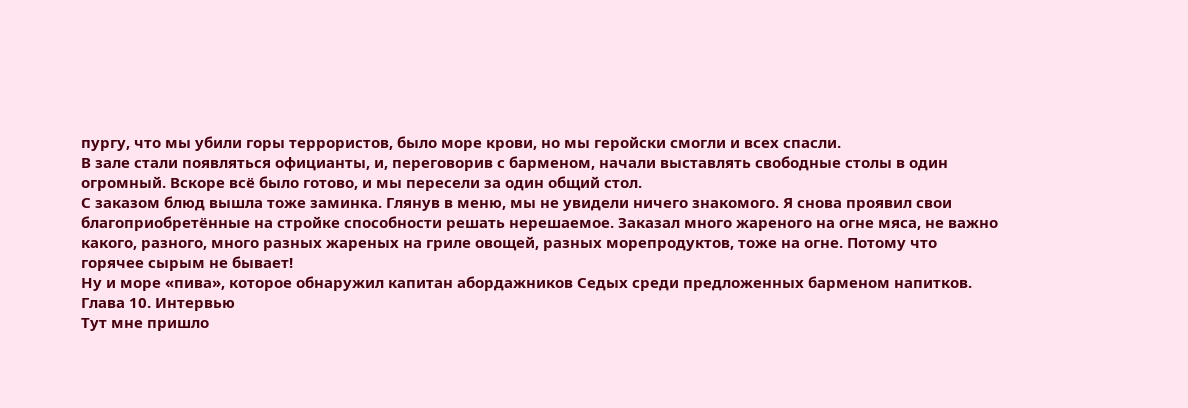пургу, что мы убили горы террористов, было море крови, но мы геройски смогли и всех спасли.
В зале стали появляться официанты, и, переговорив с барменом, начали выставлять свободные столы в один огромный. Вскоре всё было готово, и мы пересели за один общий стол.
С заказом блюд вышла тоже заминка. Глянув в меню, мы не увидели ничего знакомого. Я снова проявил свои благоприобретённые на стройке способности решать нерешаемое. Заказал много жареного на огне мяса, не важно какого, разного, много разных жареных на гриле овощей, разных морепродуктов, тоже на огне. Потому что горячее сырым не бывает!
Ну и море «пива», которое обнаружил капитан абордажников Седых среди предложенных барменом напитков.
Глава 10. Интервью
Тут мне пришло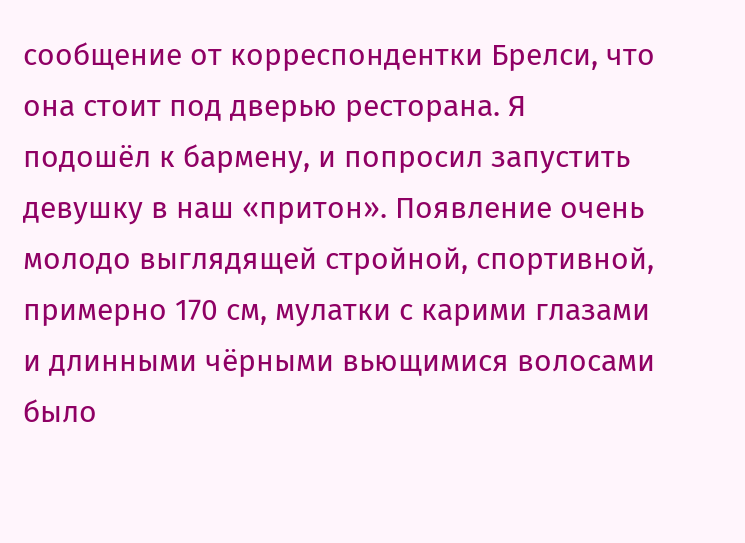сообщение от корреспондентки Брелси, что она стоит под дверью ресторана. Я подошёл к бармену, и попросил запустить девушку в наш «притон». Появление очень молодо выглядящей стройной, спортивной, примерно 170 см, мулатки с карими глазами и длинными чёрными вьющимися волосами было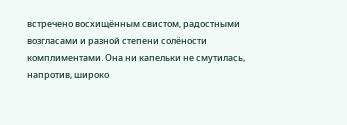встречено восхищённым свистом, радостными возгласами и разной степени солёности комплиментами. Она ни капельки не смутилась, напротив, широко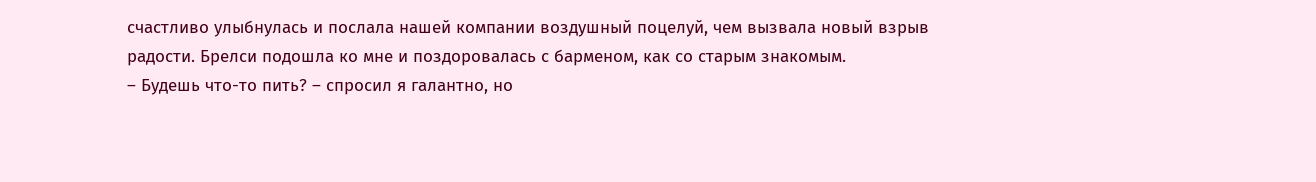счастливо улыбнулась и послала нашей компании воздушный поцелуй, чем вызвала новый взрыв радости. Брелси подошла ко мне и поздоровалась с барменом, как со старым знакомым.
– Будешь что-то пить? – спросил я галантно, но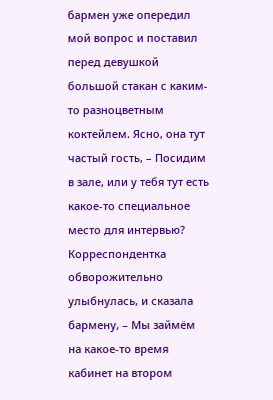бармен уже опередил мой вопрос и поставил перед девушкой большой стакан с каким-то разноцветным коктейлем. Ясно, она тут частый гость, – Посидим в зале, или у тебя тут есть какое-то специальное место для интервью?
Корреспондентка обворожительно улыбнулась, и сказала бармену, – Мы займём на какое-то время кабинет на втором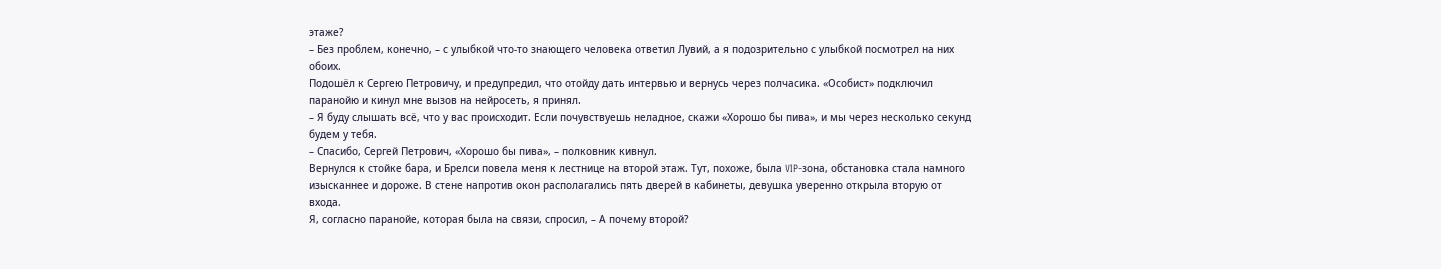этаже?
– Без проблем, конечно, – с улыбкой что-то знающего человека ответил Лувий, а я подозрительно с улыбкой посмотрел на них обоих.
Подошёл к Сергею Петровичу, и предупредил, что отойду дать интервью и вернусь через полчасика. «Особист» подключил паранойю и кинул мне вызов на нейросеть, я принял.
– Я буду слышать всё, что у вас происходит. Если почувствуешь неладное, скажи «Хорошо бы пива», и мы через несколько секунд будем у тебя.
– Спасибо, Сергей Петрович, «Хорошо бы пива», – полковник кивнул.
Вернулся к стойке бара, и Брелси повела меня к лестнице на второй этаж. Тут, похоже, была VIP-зона, обстановка стала намного изысканнее и дороже. В стене напротив окон располагались пять дверей в кабинеты, девушка уверенно открыла вторую от входа.
Я, согласно паранойе, которая была на связи, спросил, – А почему второй?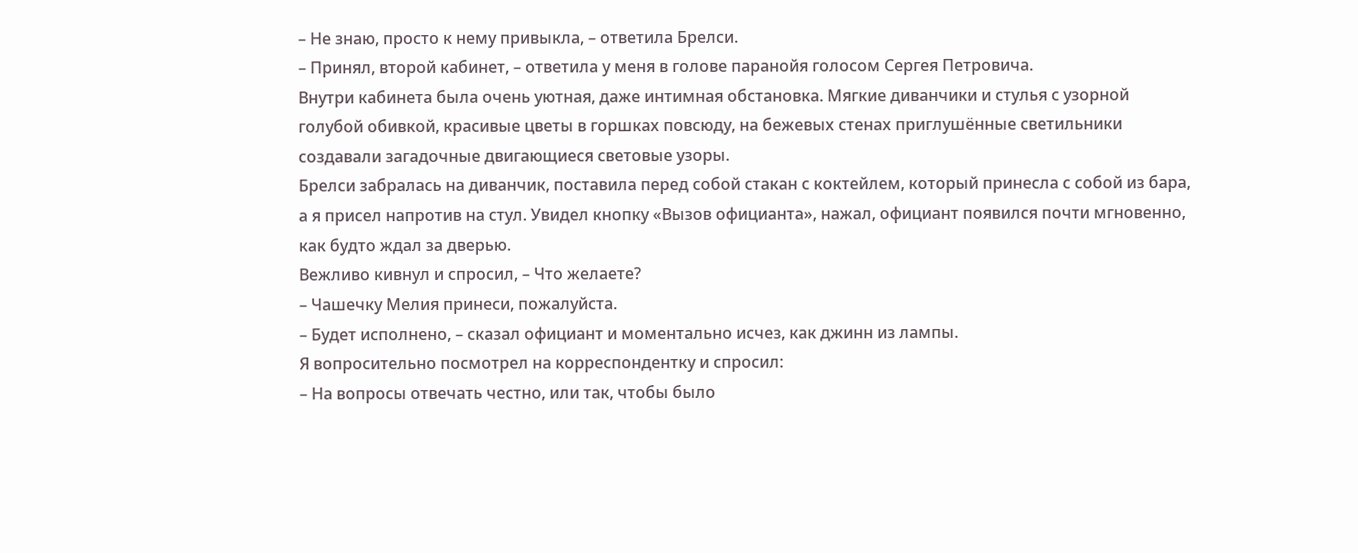– Не знаю, просто к нему привыкла, – ответила Брелси.
– Принял, второй кабинет, – ответила у меня в голове паранойя голосом Сергея Петровича.
Внутри кабинета была очень уютная, даже интимная обстановка. Мягкие диванчики и стулья с узорной голубой обивкой, красивые цветы в горшках повсюду, на бежевых стенах приглушённые светильники создавали загадочные двигающиеся световые узоры.
Брелси забралась на диванчик, поставила перед собой стакан с коктейлем, который принесла с собой из бара, а я присел напротив на стул. Увидел кнопку «Вызов официанта», нажал, официант появился почти мгновенно, как будто ждал за дверью.
Вежливо кивнул и спросил, – Что желаете?
– Чашечку Мелия принеси, пожалуйста.
– Будет исполнено, – сказал официант и моментально исчез, как джинн из лампы.
Я вопросительно посмотрел на корреспондентку и спросил:
– На вопросы отвечать честно, или так, чтобы было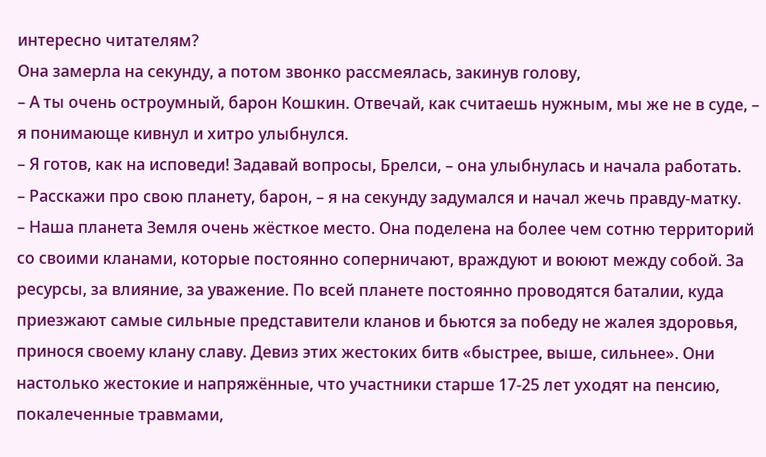интересно читателям?
Она замерла на секунду, а потом звонко рассмеялась, закинув голову,
– А ты очень остроумный, барон Кошкин. Отвечай, как считаешь нужным, мы же не в суде, – я понимающе кивнул и хитро улыбнулся.
– Я готов, как на исповеди! Задавай вопросы, Брелси, – она улыбнулась и начала работать.
– Расскажи про свою планету, барон, – я на секунду задумался и начал жечь правду-матку.
– Наша планета Земля очень жёсткое место. Она поделена на более чем сотню территорий со своими кланами, которые постоянно соперничают, враждуют и воюют между собой. За ресурсы, за влияние, за уважение. По всей планете постоянно проводятся баталии, куда приезжают самые сильные представители кланов и бьются за победу не жалея здоровья, принося своему клану славу. Девиз этих жестоких битв «быстрее, выше, сильнее». Они настолько жестокие и напряжённые, что участники старше 17-25 лет уходят на пенсию,
покалеченные травмами,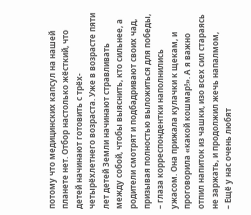потому что медицинских капсул на нашей планете нет. Отбор настолько жёсткий, что детей начинают готовить с трёх-четырёхлетнего возраста. Уже в возрасте пяти лет детей Земли начинают стравливать между собой, чтобы выяснить, кто сильнее, а родители смотрят и подбадривают своих чад, призывая полностью выложиться для победы, – глаза корреспондентки наполнились ужасом. Она прижала кулачки к щекам, и проговорила «какой кошмар!». А я важно отпил напиток из чашки, изо всех сил стараясь не заржать, и продолжил жечь напалмом,
– Ещё у нас очень любят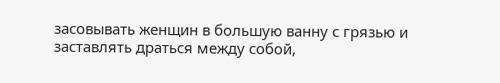засовывать женщин в большую ванну с грязью и заставлять драться между собой,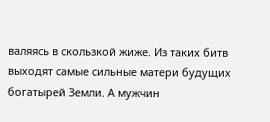валяясь в скользкой жиже. Из таких битв выходят самые сильные матери будущих богатырей Земли. А мужчин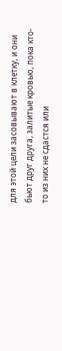для этой цели засовывают в клетку, и они бьют друг друга, залитые кровью, пока кто-то из них не сдастся или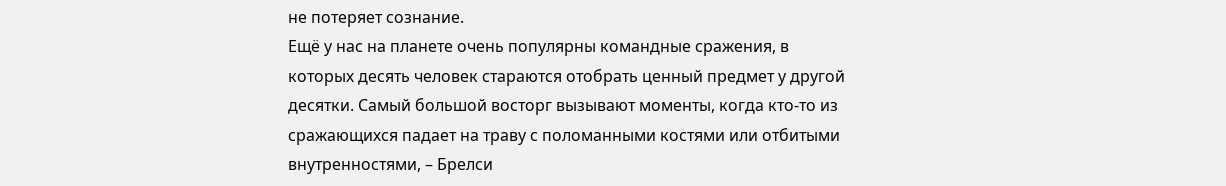не потеряет сознание.
Ещё у нас на планете очень популярны командные сражения, в которых десять человек стараются отобрать ценный предмет у другой десятки. Самый большой восторг вызывают моменты, когда кто-то из сражающихся падает на траву с поломанными костями или отбитыми внутренностями, – Брелси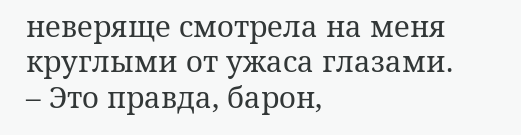неверяще смотрела на меня круглыми от ужаса глазами.
– Это правда, барон,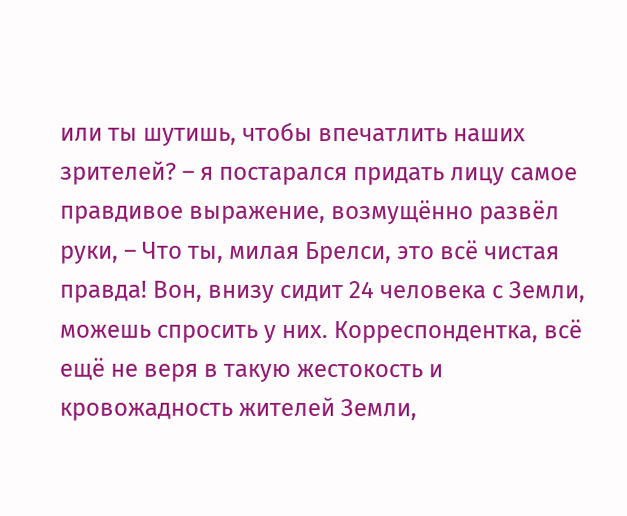или ты шутишь, чтобы впечатлить наших зрителей? – я постарался придать лицу самое правдивое выражение, возмущённо развёл руки, – Что ты, милая Брелси, это всё чистая правда! Вон, внизу сидит 24 человека с Земли, можешь спросить у них. Корреспондентка, всё ещё не веря в такую жестокость и кровожадность жителей Земли,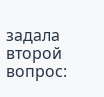задала второй вопрос: